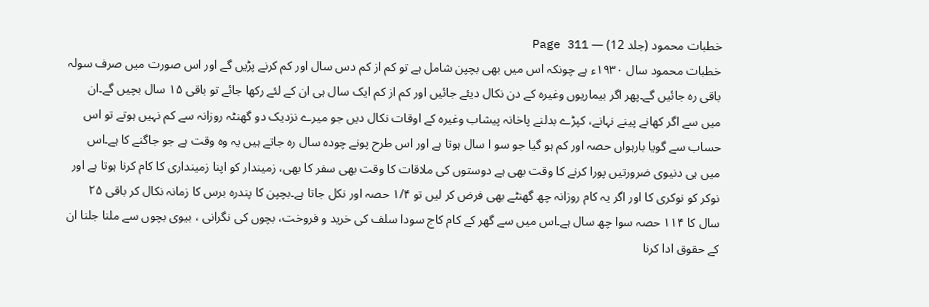خطبات محمود (جلد 12) — Page 311
خطبات محمود سال ۱۹۳۰ء ہے چونکہ اس میں بھی بچپن شامل ہے تو کم از کم دس سال اور کم کرنے پڑیں گے اور اس صورت میں صرف سولہ باقی رہ جائیں گے۔پھر اگر بیماریوں وغیرہ کے دن نکال دیئے جائیں اور کم از کم ایک سال ہی ان کے لئے رکھا جائے تو باقی ۱۵ سال بچیں گے۔ان میں سے اگر کھانے پینے نہانے، کپڑے بدلنے پاخانہ پیشاب وغیرہ کے اوقات نکال دیں جو میرے نزدیک دو گھنٹہ روزانہ سے کم نہیں ہوتے تو اس حساب سے گویا بارہواں حصہ اور کم ہو گیا جو سو ا سال ہوتا ہے اور اس طرح پونے چودہ سال رہ جاتے ہیں یہ وہ وقت ہے جو جاگنے کا ہے۔اس میں ہی دنیوی ضرورتیں پورا کرنے کا وقت بھی ہے دوستوں کی ملاقات کا وقت بھی سفر کا بھی، زمیندار کو اپنا زمینداری کا کام کرنا ہوتا ہے اور نوکر کو نوکری کا اور اگر یہ کام روزانہ چھ گھنٹے بھی فرض کر لیں تو ۱/۴ حصہ اور نکل جاتا ہے۔بچپن کا پندرہ برس کا زمانہ نکال کر باقی ۲۵ سال کا ۱۱۴ حصہ سوا چھ سال ہے۔اس میں سے گھر کے کام کاج سودا سلف کی خرید و فروخت، بچوں کی نگرانی ، بیوی بچوں سے ملنا جلنا ان کے حقوق ادا کرنا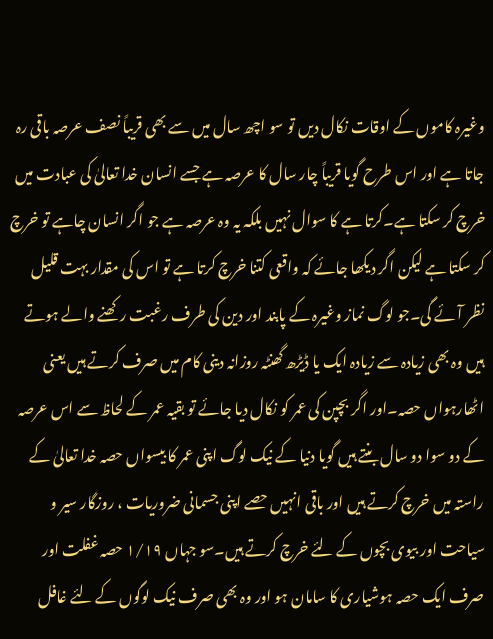وغیرہ کاموں کے اوقات نکال دیں تو سو اچھ سال میں سے بھی قریباً نصف عرصہ باقی رہ جاتا ہے اور اس طرح گویا قریباً چار سال کا عرصہ ہے جسے انسان خدا تعالیٰ کی عبادت میں خرچ کر سکتا ہے۔کرتا ہے کا سوال نہیں بلکہ یہ وہ عرصہ ہے جو اگر انسان چاہے تو خرچ کر سکتا ہے لیکن اگر دیکھا جائے کہ واقعی کتنا خرچ کرتا ہے تو اس کی مقدار بہت قلیل نظر آئے گی۔جو لوگ نماز وغیرہ کے پابند اور دین کی طرف رغبت رکھنے والے ہوتے ہیں وہ بھی زیادہ سے زیادہ ایک یا ڈیڑھ گھنٹہ روزانہ دینی کام میں صرف کرتے ہیں یعنی اٹھارہواں حصہ۔اور اگر بچپن کی عمر کو نکال دیا جائے تو بقیہ عمر کے لحاظ سے اس عرصہ کے دو سوا دو سال بنتے ہیں گویا دنیا کے نیک لوگ اپنی عمر کا بیسواں حصہ خدا تعالیٰ کے راستہ میں خرچ کرتے ہیں اور باقی انہیں حصے اپنی جسمانی ضروریات ، روزگار سیر و سیاحت اور بیوی بچوں کے لئے خرچ کرتے ہیں۔سو جہاں ۱/۱۹ حصہ غفلت اور صرف ایک حصہ ہوشیاری کا سامان ہو اور وہ بھی صرف نیک لوگوں کے لئے غافل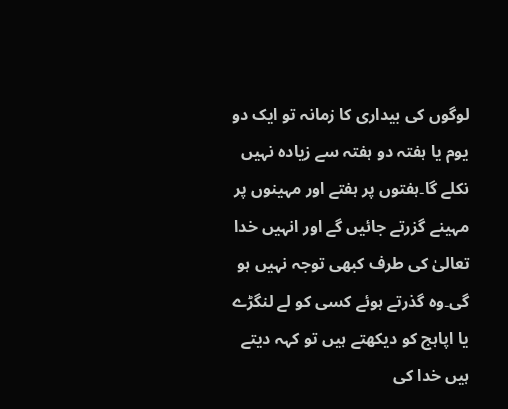لوگوں کی بیداری کا زمانہ تو ایک دو یوم یا ہفتہ دو ہفتہ سے زیادہ نہیں نکلے گا۔ہفتوں پر ہفتے اور مہینوں پر مہینے گزرتے جائیں گے اور انہیں خدا تعالیٰ کی طرف کبھی توجہ نہیں ہو گی۔وہ گذرتے ہوئے کسی کو لے لنگڑے یا اپاہج کو دیکھتے ہیں تو کہہ دیتے ہیں خدا کی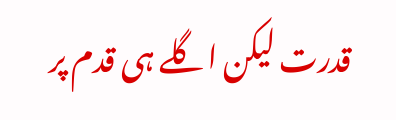قدرت لیکن اگلے ہی قدم پر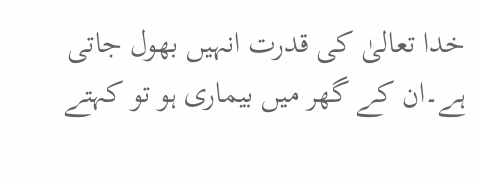خدا تعالیٰ کی قدرت انہیں بھول جاتی ہے۔ان کے گھر میں بیماری ہو تو کہتے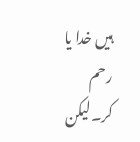ہیں خدا یا رحم کر۔لیکن